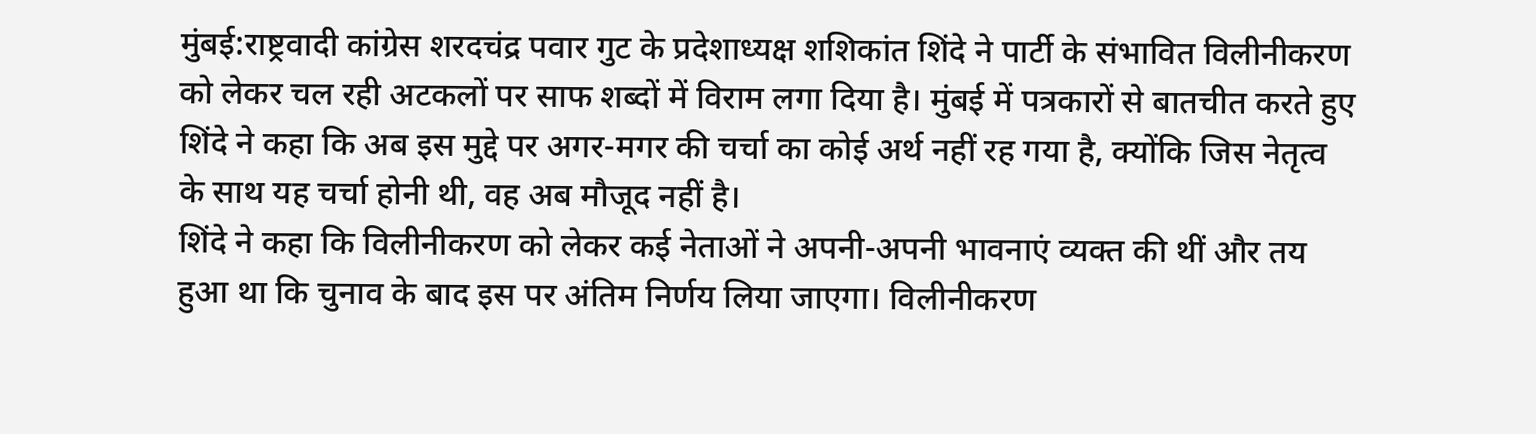मुंबई:राष्ट्रवादी कांग्रेस शरदचंद्र पवार गुट के प्रदेशाध्यक्ष शशिकांत शिंदे ने पार्टी के संभावित विलीनीकरण को लेकर चल रही अटकलों पर साफ शब्दों में विराम लगा दिया है। मुंबई में पत्रकारों से बातचीत करते हुए शिंदे ने कहा कि अब इस मुद्दे पर अगर-मगर की चर्चा का कोई अर्थ नहीं रह गया है, क्योंकि जिस नेतृत्व के साथ यह चर्चा होनी थी, वह अब मौजूद नहीं है।
शिंदे ने कहा कि विलीनीकरण को लेकर कई नेताओं ने अपनी-अपनी भावनाएं व्यक्त की थीं और तय हुआ था कि चुनाव के बाद इस पर अंतिम निर्णय लिया जाएगा। विलीनीकरण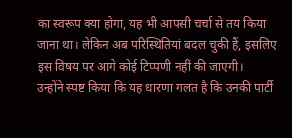का स्वरूप क्या होगा, यह भी आपसी चर्चा से तय किया जाना था। लेकिन अब परिस्थितियां बदल चुकी हैं, इसलिए इस विषय पर आगे कोई टिप्पणी नहीं की जाएगी।
उन्होंने स्पष्ट किया कि यह धारणा गलत है कि उनकी पार्टी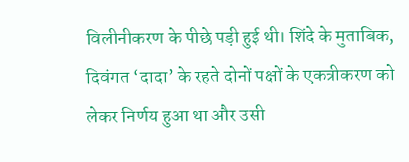विलीनीकरण के पीछे पड़ी हुई थी। शिंदे के मुताबिक, दिवंगत ‘दादा’ के रहते दोनों पक्षों के एकत्रीकरण को लेकर निर्णय हुआ था और उसी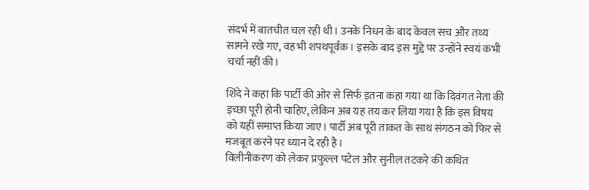संदर्भ में बातचीत चल रही थी। उनके निधन के बाद केवल सच और तथ्य सामने रखे गए, वह भी शपथपूर्वक। इसके बाद इस मुद्दे पर उन्होंने स्वयं कभी चर्चा नहीं की।

शिंदे ने कहा कि पार्टी की ओर से सिर्फ इतना कहा गया था कि दिवंगत नेता की इच्छा पूरी होनी चाहिए, लेकिन अब यह तय कर लिया गया है कि इस विषय को यहीं समाप्त किया जाए। पार्टी अब पूरी ताकत के साथ संगठन को फिर से मजबूत करने पर ध्यान दे रही है।
विलीनीकरण को लेकर प्रफुल्ल पटेल और सुनील तटकरे की कथित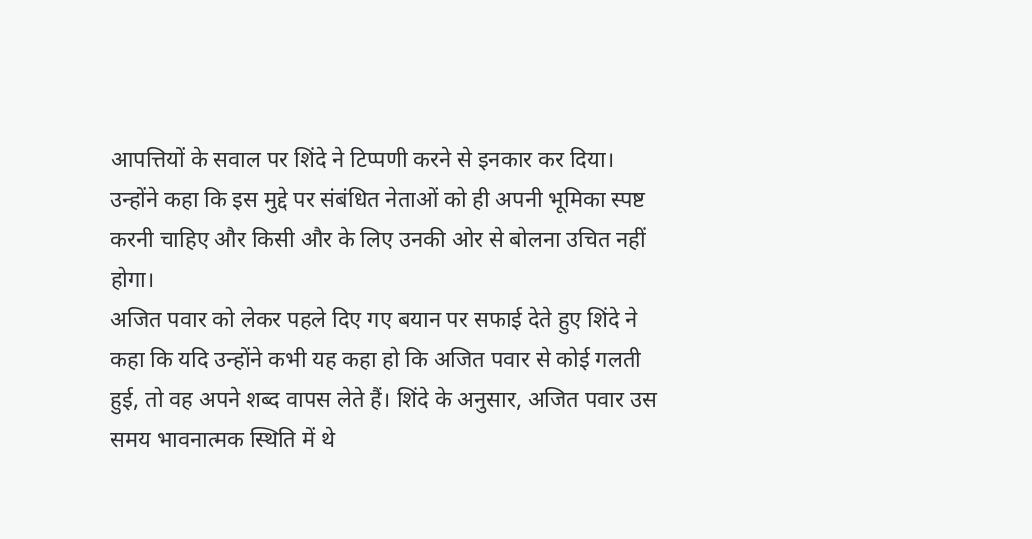आपत्तियों के सवाल पर शिंदे ने टिप्पणी करने से इनकार कर दिया। उन्होंने कहा कि इस मुद्दे पर संबंधित नेताओं को ही अपनी भूमिका स्पष्ट करनी चाहिए और किसी और के लिए उनकी ओर से बोलना उचित नहीं होगा।
अजित पवार को लेकर पहले दिए गए बयान पर सफाई देते हुए शिंदे ने कहा कि यदि उन्होंने कभी यह कहा हो कि अजित पवार से कोई गलती हुई, तो वह अपने शब्द वापस लेते हैं। शिंदे के अनुसार, अजित पवार उस समय भावनात्मक स्थिति में थे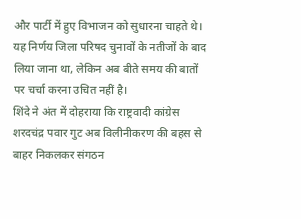और पार्टी में हुए विभाजन को सुधारना चाहते थे। यह निर्णय जिला परिषद चुनावों के नतीजों के बाद लिया जाना था, लेकिन अब बीते समय की बातों पर चर्चा करना उचित नहीं है।
शिंदे ने अंत में दोहराया कि राष्ट्रवादी कांग्रेस शरदचंद्र पवार गुट अब विलीनीकरण की बहस से बाहर निकलकर संगठन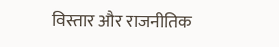विस्तार और राजनीतिक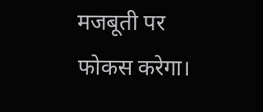मजबूती पर फोकस करेगा।